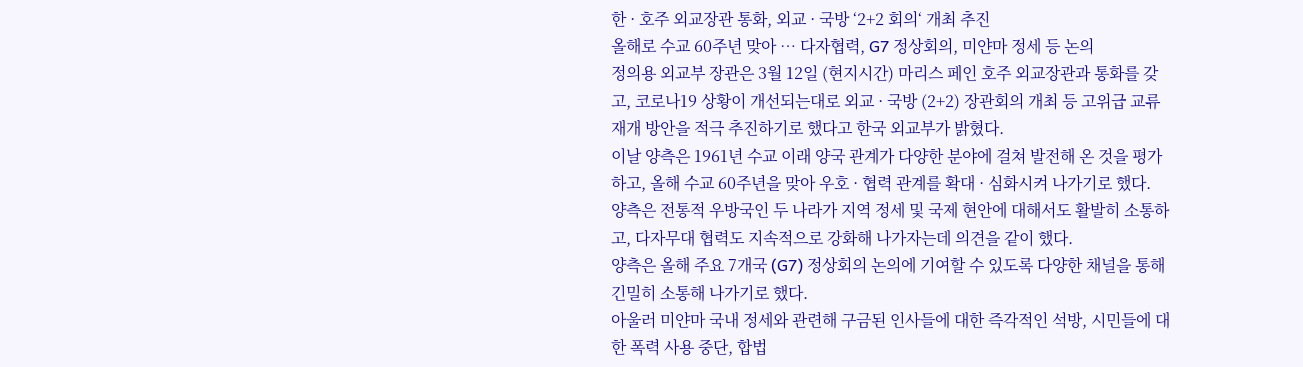한 · 호주 외교장관 통화, 외교 · 국방 ‘2+2 회의‘ 개최 추진
올해로 수교 60주년 맞아 … 다자협력, G7 정상회의, 미얀마 정세 등 논의
정의용 외교부 장관은 3월 12일 (현지시간) 마리스 페인 호주 외교장관과 통화를 갖고, 코로나19 상황이 개선되는대로 외교 · 국방 (2+2) 장관회의 개최 등 고위급 교류 재개 방안을 적극 추진하기로 했다고 한국 외교부가 밝혔다.
이날 양측은 1961년 수교 이래 양국 관계가 다양한 분야에 걸쳐 발전해 온 것을 평가하고, 올해 수교 60주년을 맞아 우호 · 협력 관계를 확대 · 심화시켜 나가기로 했다.
양측은 전통적 우방국인 두 나라가 지역 정세 및 국제 현안에 대해서도 활발히 소통하고, 다자무대 협력도 지속적으로 강화해 나가자는데 의견을 같이 했다.
양측은 올해 주요 7개국 (G7) 정상회의 논의에 기여할 수 있도록 다양한 채널을 통해 긴밀히 소통해 나가기로 했다.
아울러 미얀마 국내 정세와 관련해 구금된 인사들에 대한 즉각적인 석방, 시민들에 대한 폭력 사용 중단, 합법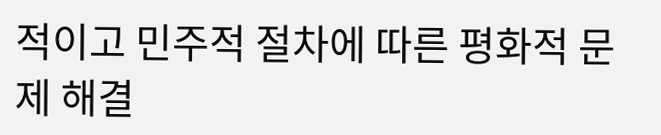적이고 민주적 절차에 따른 평화적 문제 해결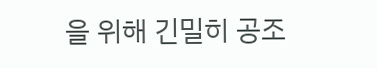을 위해 긴밀히 공조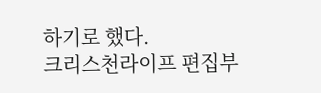하기로 했다.
크리스천라이프 편집부